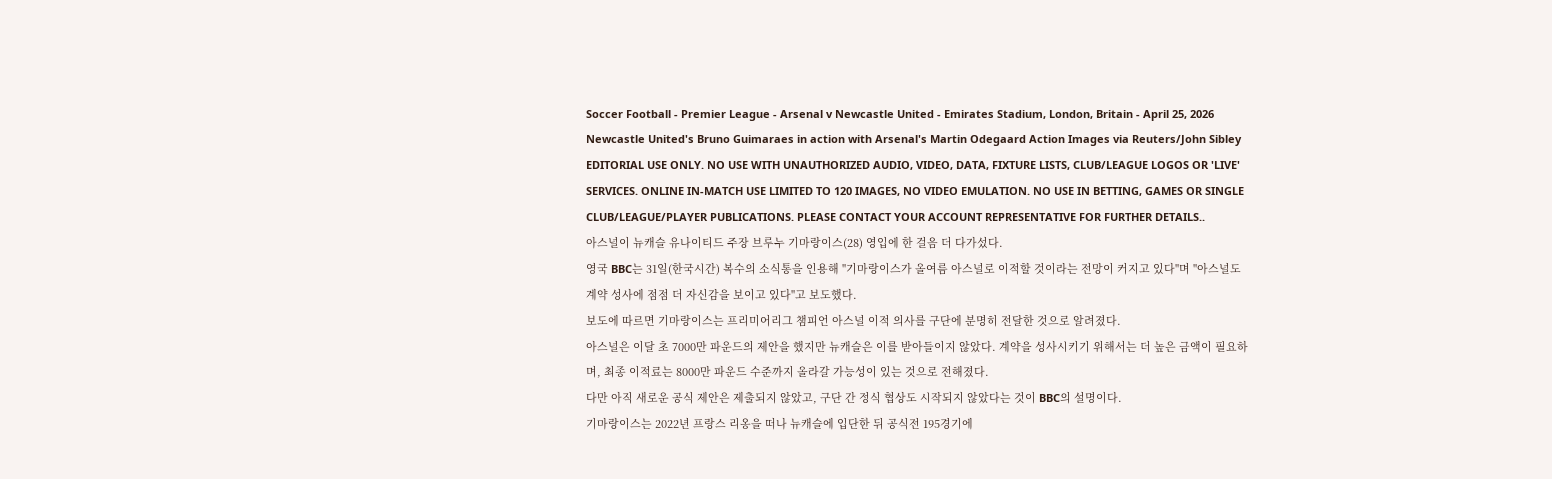Soccer Football - Premier League - Arsenal v Newcastle United - Emirates Stadium, London, Britain - April 25, 2026 Newcastle United's Bruno Guimaraes in action with Arsenal's Martin Odegaard Action Images via Reuters/John Sibley EDITORIAL USE ONLY. NO USE WITH UNAUTHORIZED AUDIO, VIDEO, DATA, FIXTURE LISTS, CLUB/LEAGUE LOGOS OR 'LIVE' SERVICES. ONLINE IN-MATCH USE LIMITED TO 120 IMAGES, NO VIDEO EMULATION. NO USE IN BETTING, GAMES OR SINGLE CLUB/LEAGUE/PLAYER PUBLICATIONS. PLEASE CONTACT YOUR ACCOUNT REPRESENTATIVE FOR FURTHER DETAILS..
아스널이 뉴캐슬 유나이티드 주장 브루누 기마랑이스(28) 영입에 한 걸음 더 다가섰다.
영국 BBC는 31일(한국시간) 복수의 소식통을 인용해 "기마랑이스가 올여름 아스널로 이적할 것이라는 전망이 커지고 있다"며 "아스널도 계약 성사에 점점 더 자신감을 보이고 있다"고 보도했다.
보도에 따르면 기마랑이스는 프리미어리그 챔피언 아스널 이적 의사를 구단에 분명히 전달한 것으로 알려졌다.
아스널은 이달 초 7000만 파운드의 제안을 했지만 뉴캐슬은 이를 받아들이지 않았다. 계약을 성사시키기 위해서는 더 높은 금액이 필요하며, 최종 이적료는 8000만 파운드 수준까지 올라갈 가능성이 있는 것으로 전해졌다.
다만 아직 새로운 공식 제안은 제출되지 않았고, 구단 간 정식 협상도 시작되지 않았다는 것이 BBC의 설명이다.
기마랑이스는 2022년 프랑스 리옹을 떠나 뉴캐슬에 입단한 뒤 공식전 195경기에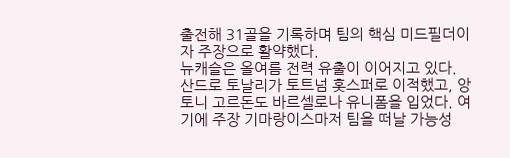출전해 31골을 기록하며 팀의 핵심 미드필더이자 주장으로 활약했다.
뉴캐슬은 올여름 전력 유출이 이어지고 있다. 산드로 토날리가 토트넘 홋스퍼로 이적했고, 앙토니 고르돈도 바르셀로나 유니폼을 입었다. 여기에 주장 기마랑이스마저 팀을 떠날 가능성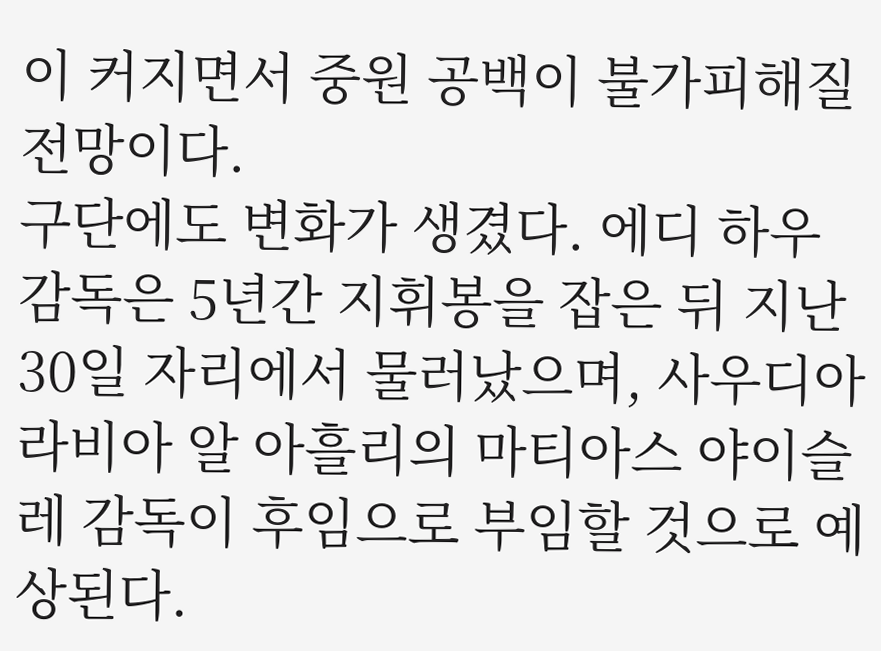이 커지면서 중원 공백이 불가피해질 전망이다.
구단에도 변화가 생겼다. 에디 하우 감독은 5년간 지휘봉을 잡은 뒤 지난 30일 자리에서 물러났으며, 사우디아라비아 알 아흘리의 마티아스 야이슬레 감독이 후임으로 부임할 것으로 예상된다.